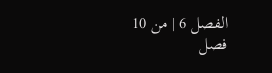الفصل 6 | من 10 فصل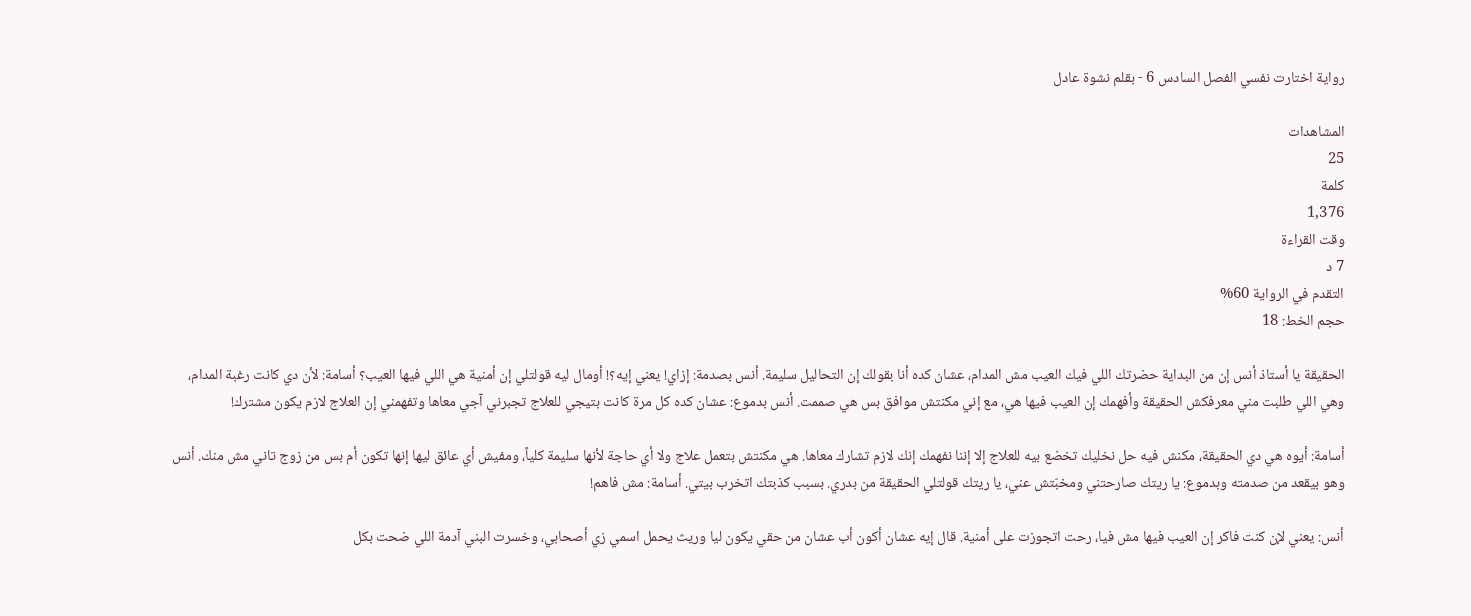رواية اختارت نفسي الفصل السادس 6 - بقلم نشوة عادل

المشاهدات
25
كلمة
1,376
وقت القراءة
7 د
التقدم في الرواية 60%
حجم الخط: 18

الحقيقة يا أستاذ أنس إن من البداية حضرتك اللي فيك العيب مش المدام، عشان كده أنا بقولك إن التحاليل سليمة. أنس بصدمة: إزاي! يعني إيه؟! أومال ليه قولتلي إن أمنية هي اللي فيها العيب؟ أسامة: لأن دي كانت رغبة المدام، وهي اللي طلبت مني معرفكش الحقيقة وأفهمك إن العيب فيها هي، مع إني مكنتش موافق بس هي صممت. أنس بدموع: عشان كده كل مرة كانت بتيجي للعلاج تجبرني آجي معاها وتفهمني إن العلاج لازم يكون مشترك!

أسامة: أيوه هي دي الحقيقة، مكنش فيه حل نخليك تخضع بيه للعلاج إلا إننا نفهمك إنك لازم تشارك معاها. هي مكنتش بتعمل علاج ولا أي حاجة لأنها سليمة كلياً، ومفيش أي عائق ليها إنها تكون أم بس من زوج تاني مش منك. أنس وهو بيقعد من صدمته وبدموع: يا ريتك صارحتني ومخبّتش عني، يا ريتك قولتلي الحقيقة من بدري. بسبب كذبتك اتخرب بيتي. أسامة: مش فاهم!

أنس: يعني لإن كنت فاكر إن العيب فيها مش فيا، رحت اتجوزت على أمنية. قال إيه عشان أكون أب عشان من حقي يكون ليا وريث يحمل اسمي زي أصحابي، وخسرت البني آدمة اللي ضحت بكل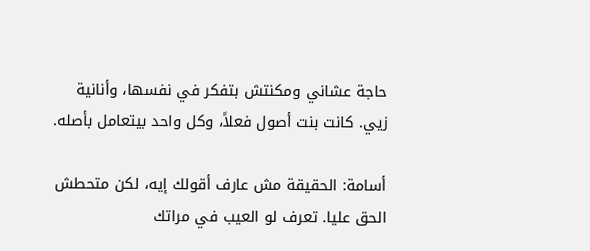حاجة عشاني ومكنتش بتفكر في نفسها، وأنانية زيي. كانت بنت أصول فعلاً، وكل واحد بيتعامل بأصله.

أسامة: الحقيقة مش عارف أقولك إيه، لكن متحطش الحق عليا. تعرف لو العيب في مراتك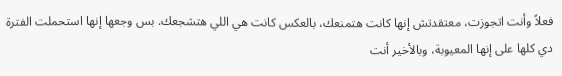فعلاً وأنت اتجوزت، معتقدتش إنها كانت هتمنعك، بالعكس كانت هي اللي هتشجعك. بس وجعها إنها استحملت الفترة دي كلها على إنها المعيوبة، وبالأخير أنت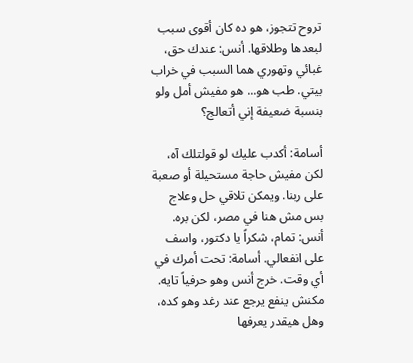تروح تتجوز، هو ده كان أقوى سبب لبعدها وطلاقها. أنس: عندك حق، غبائي وتهوري هما السبب في خراب بيتي. طب هو... هو مفيش أمل ولو بنسبة ضعيفة إني أتعالج؟

أسامة: أكدب عليك لو قولتلك آه، لكن مفيش حاجة مستحيلة أو صعبة على ربنا. ويمكن تلاقي حل وعلاج بس مش هنا في مصر، لكن بره. أنس: تمام، شكراً يا دكتور، واسف على انفعالي. أسامة: تحت أمرك في أي وقت. خرج أنس وهو حرفياً تايه. مكنش ينفع يرجع عند رغد وهو كده، وهل هيقدر يعرفها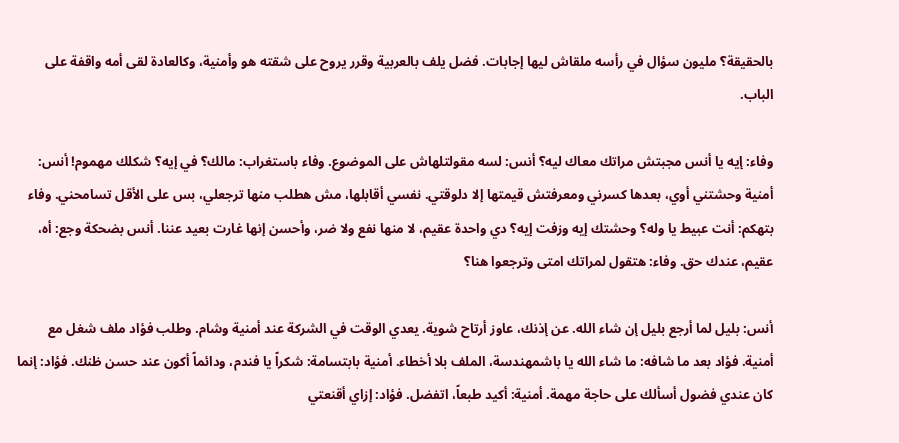بالحقيقة؟ مليون سؤال في رأسه ملقاش ليها إجابات. فضل يلف بالعربية وقرر يروح على شقته هو وأمنية، وكالعادة لقى أمه واقفة على الباب.

وفاء: إيه يا أنس مجبتش مراتك معاك ليه؟ أنس: لسه مقولتلهاش على الموضوع. وفاء باستغراب: مالك؟ في إيه؟ شكلك مهموم! أنس: أمنية وحشتني أوي، بعدها كسرني ومعرفتش قيمتها إلا دلوقتي. نفسي أقابلها، مش هطلب منها ترجعلي، بس على الأقل تسامحني. وفاء بتهكم: أنت عبيط يا وله؟ وحشتك إيه وزفت إيه؟ دي واحدة عقيم، لا منها نفع ولا ضر، وأحسن إنها غارت بعيد عننا. أنس بضحكة وجع: أه، عقيم، عندك حق. وفاء: هتقول لمراتك امتى وترجعوا هنا؟

أنس: بليل لما أرجع بليل إن شاء الله. عن إذنك، عاوز أرتاح شوية. يعدي الوقت في الشركة عند أمنية وشام. وطلب فؤاد ملف شغل مع أمنية. فؤاد بعد ما شافه: ما شاء الله يا باشمهندسة، الملف بلا أخطاء. أمنية بابتسامة: شكراً يا فندم، ودائماً أكون عند حسن ظنك. فؤاد: إنما كان عندي فضول أسألك على حاجة مهمة. أمنية: أكيد طبعاً، اتفضل. فؤاد: إزاي أقنعتي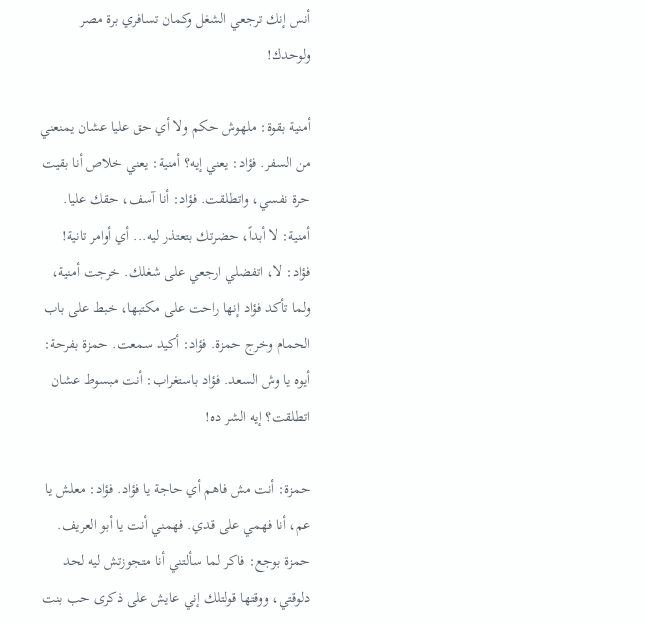أنس إنك ترجعي الشغل وكمان تسافري برة مصر ولوحدك!

أمنية بقوة: ملهوش حكم ولا أي حق عليا عشان يمنعني من السفر. فؤاد: يعني إيه؟ أمنية: يعني خلاص أنا بقيت حرة نفسي، واتطلقت. فؤاد: أنا آسف، حقك عليا. أمنية: لا أبداً، حضرتك بتعتذر ليه... أي أوامر تانية! فؤاد: لا، اتفضلي ارجعي على شغلك. خرجت أمنية، ولما تأكد فؤاد إنها راحت على مكتبها، خبط على باب الحمام وخرج حمزة. فؤاد: أكيد سمعت. حمزة بفرحة: أيوه يا وش السعد. فؤاد باستغراب: أنت مبسوط عشان اتطلقت؟ إيه الشر ده!

حمزة: أنت مش فاهم أي حاجة يا فؤاد. فؤاد: معلش يا عم، أنا فهمي على قدي. فهمني أنت يا أبو العريف. حمزة بوجع: فاكر لما سألتني أنا متجوزتش ليه لحد دلوقتي، ووقتها قولتلك إني عايش على ذكرى حب بنت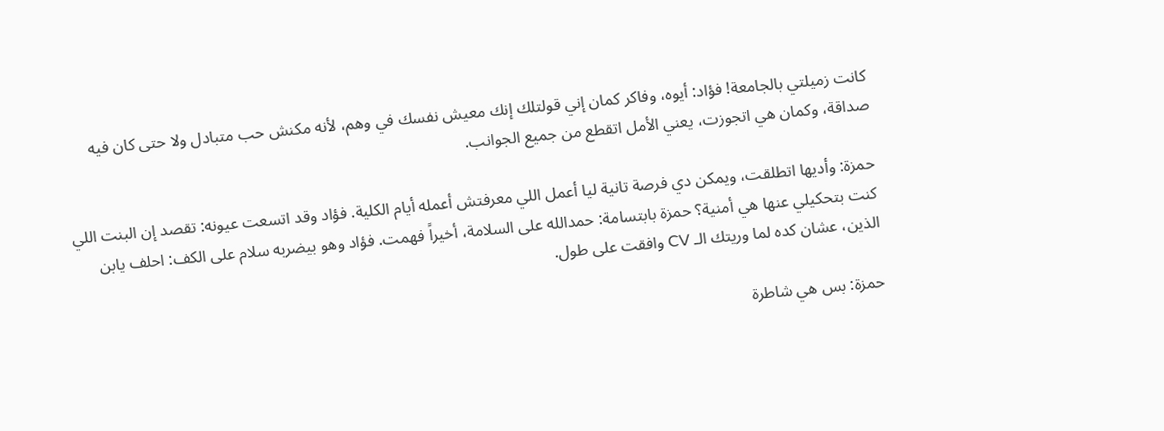كانت زميلتي بالجامعة! فؤاد: أيوه، وفاكر كمان إني قولتلك إنك معيش نفسك في وهم، لأنه مكنش حب متبادل ولا حتى كان فيه صداقة، وكمان هي اتجوزت، يعني الأمل اتقطع من جميع الجوانب.

حمزة: وأديها اتطلقت، ويمكن دي فرصة تانية ليا أعمل اللي معرفتش أعمله أيام الكلية. فؤاد وقد اتسعت عيونه: تقصد إن البنت اللي كنت بتحكيلي عنها هي أمنية؟ حمزة بابتسامة: حمدالله على السلامة، أخيراً فهمت. فؤاد وهو بيضربه سلام على الكف: احلف يابن الذين، عشان كده لما وريتك الـ CV وافقت على طول.

حمزة: بس هي شاطرة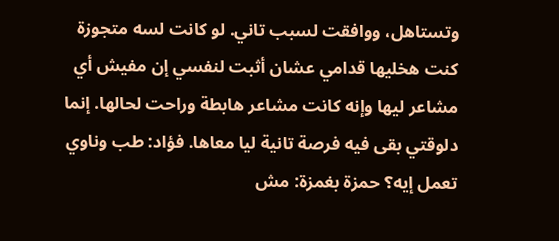وتستاهل، ووافقت لسبب تاني. لو كانت لسه متجوزة كنت هخليها قدامي عشان أثبت لنفسي إن مفيش أي مشاعر ليها وإنه كانت مشاعر هابطة وراحت لحالها. إنما دلوقتي بقى فيه فرصة تانية ليا معاها. فؤاد: طب وناوي تعمل إيه؟ حمزة بغمزة: مش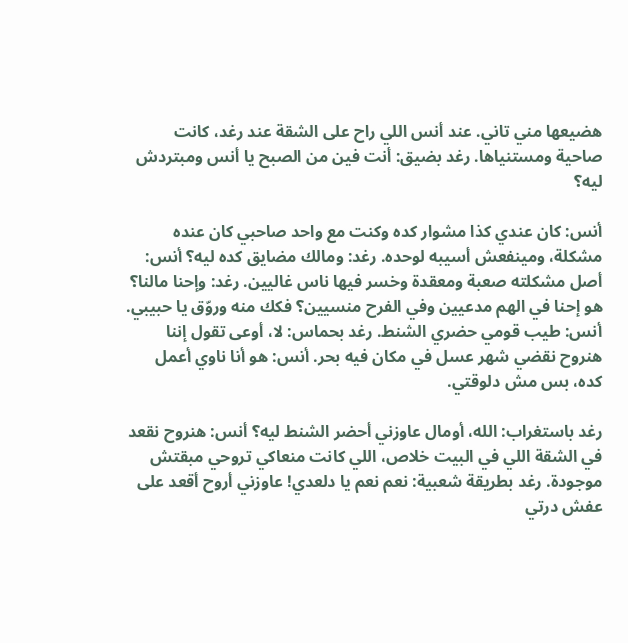هضيعها مني تاني. عند أنس اللي راح على الشقة عند رغد، كانت صاحية ومستنياها. رغد بضيق: أنت فين من الصبح يا أنس ومبتردش ليه؟

أنس: كان عندي كذا مشوار كده وكنت مع واحد صاحبي كان عنده مشكلة، ومينفعش أسيبه لوحده. رغد: ومالك مضايق كده ليه؟ أنس: أصل مشكلته صعبة ومعقدة وخسر فيها ناس غاليين. رغد: وإحنا مالنا؟ هو إحنا في الهم مدعيين وفي الفرح منسيين؟ فكك منه وروّق يا حبيبي. أنس: طيب قومي حضري الشنط. رغد بحماس: لا، أوعى تقول إننا هنروح نقضي شهر عسل في مكان فيه بحر. أنس: هو أنا ناوي أعمل كده، بس مش دلوقتي.

رغد باستغراب: الله، أومال عاوزني أحضر الشنط ليه؟ أنس: هنروح نقعد في الشقة اللي في البيت خلاص، اللي كانت منعاكي تروحي مبقتش موجودة. رغد بطريقة شعبية: نعم نعم يا دلعدي! عاوزني أروح أقعد على عفش درتي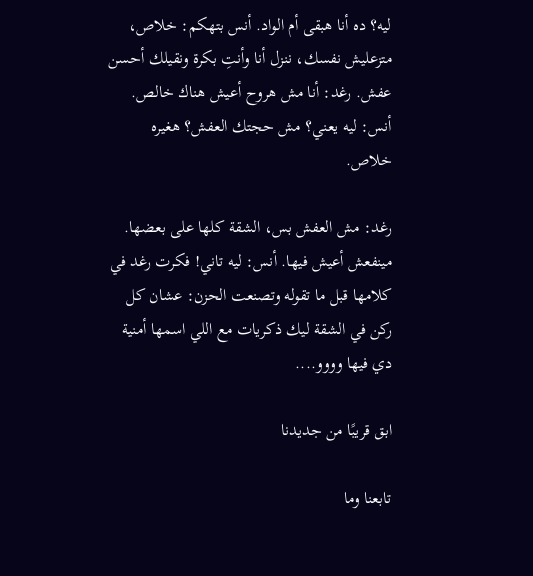ليه؟ ده أنا هبقى أم الواد. أنس بتهكم: خلاص، متزعليش نفسك، ننزل أنا وأنتِ بكرة ونقيلك أحسن عفش. رغد: أنا مش هروح أعيش هناك خالص. أنس: ليه يعني؟ مش حجتك العفش؟ هغيره خلاص.

رغد: مش العفش بس، الشقة كلها على بعضها. مينفعش أعيش فيها. أنس: ليه تاني! فكرت رغد في كلامها قبل ما تقوله وتصنعت الحزن: عشان كل ركن في الشقة ليك ذكريات مع اللي اسمها أمنية دي فيها وووو....

ابق قريبًا من جديدنا

تابعنا وما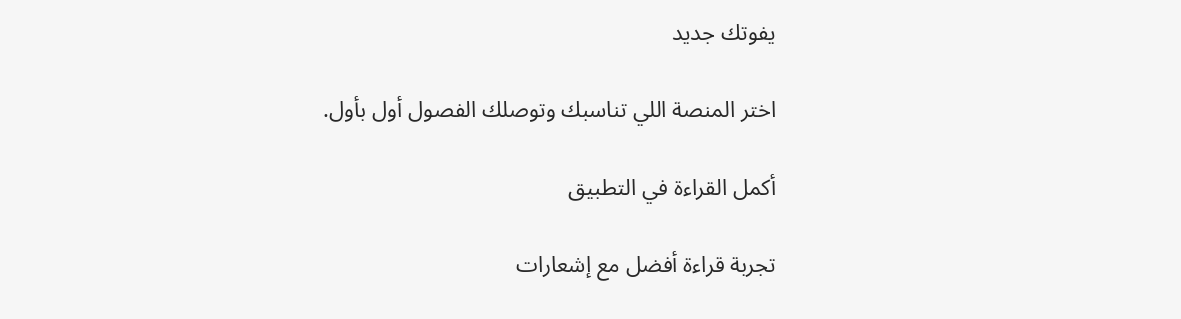يفوتك جديد

اختر المنصة اللي تناسبك وتوصلك الفصول أول بأول.

أكمل القراءة في التطبيق

تجربة قراءة أفضل مع إشعارات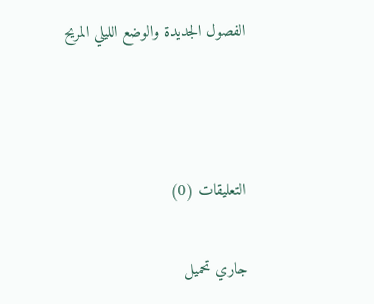الفصول الجديدة والوضع الليلي المريح



التعليقات (0)

جاري تحميل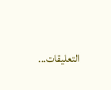التعليقات...